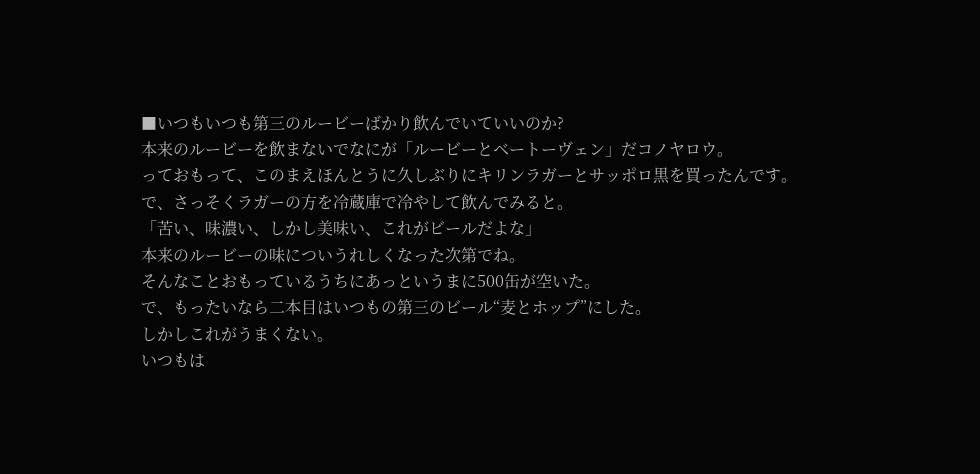■いつもいつも第三のルービーばかり飲んでいていいのか?
本来のルービーを飲まないでなにが「ルービーとベートーヴェン」だコノヤロウ。
っておもって、このまえほんとうに久しぶりにキリンラガーとサッポロ黒を買ったんです。
で、さっそくラガーの方を冷蔵庫で冷やして飲んでみると。
「苦い、味濃い、しかし美味い、これがビールだよな」
本来のルービーの味についうれしくなった次第でね。
そんなことおもっているうちにあっというまに500缶が空いた。
で、もったいなら二本目はいつもの第三のビール“麦とホップ”にした。
しかしこれがうまくない。
いつもは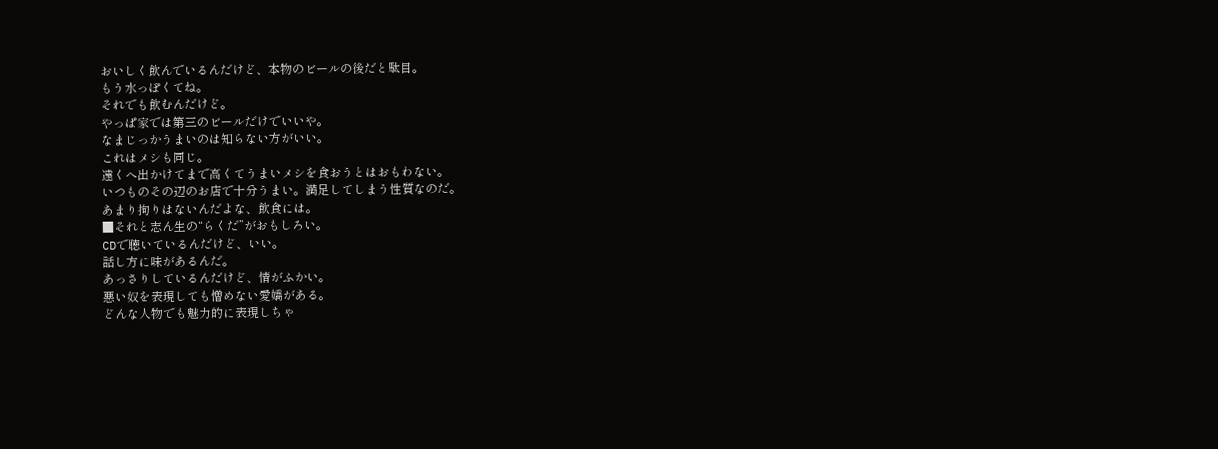おいしく飲んでいるんだけど、本物のビールの後だと駄目。
もう水っぽくてね。
それでも飲むんだけど。
やっぱ家では第三のビールだけでいいや。
なまじっかうまいのは知らない方がいい。
これはメシも同じ。
遠くへ出かけてまで高くてうまいメシを食おうとはおもわない。
いつものその辺のお店で十分うまい。満足してしまう性質なのだ。
あまり拘りはないんだよな、飲食には。
■それと志ん生の“らくだ”がおもしろい。
CDで聴いているんだけど、いい。
話し方に味があるんだ。
あっさりしているんだけど、情がふかい。
悪い奴を表現しても憎めない愛嬌がある。
どんな人物でも魅力的に表現しちゃ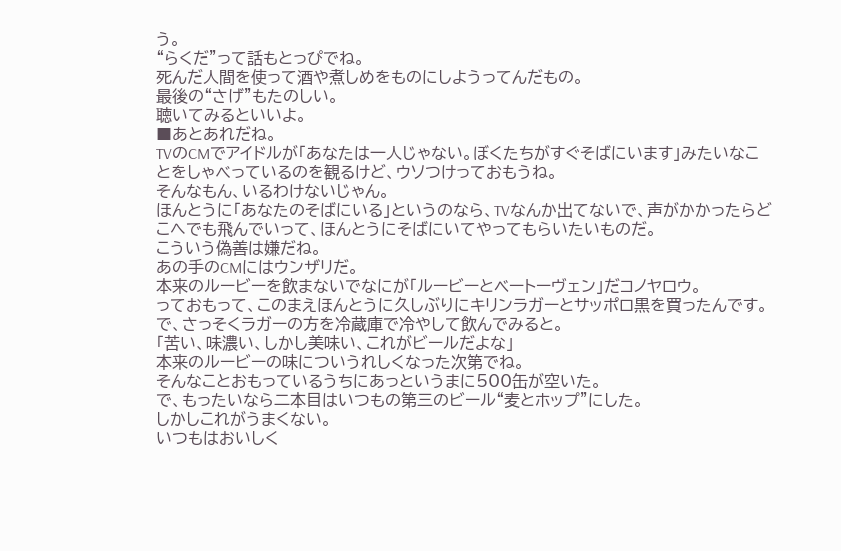う。
“らくだ”って話もとっぴでね。
死んだ人間を使って酒や煮しめをものにしようってんだもの。
最後の“さげ”もたのしい。
聴いてみるといいよ。
■あとあれだね。
TVのCMでアイドルが「あなたは一人じゃない。ぼくたちがすぐそばにいます」みたいなことをしゃべっているのを観るけど、ウソつけっておもうね。
そんなもん、いるわけないじゃん。
ほんとうに「あなたのそばにいる」というのなら、TVなんか出てないで、声がかかったらどこへでも飛んでいって、ほんとうにそばにいてやってもらいたいものだ。
こういう偽善は嫌だね。
あの手のCMにはウンザリだ。
本来のルービーを飲まないでなにが「ルービーとベートーヴェン」だコノヤロウ。
っておもって、このまえほんとうに久しぶりにキリンラガーとサッポロ黒を買ったんです。
で、さっそくラガーの方を冷蔵庫で冷やして飲んでみると。
「苦い、味濃い、しかし美味い、これがビールだよな」
本来のルービーの味についうれしくなった次第でね。
そんなことおもっているうちにあっというまに500缶が空いた。
で、もったいなら二本目はいつもの第三のビール“麦とホップ”にした。
しかしこれがうまくない。
いつもはおいしく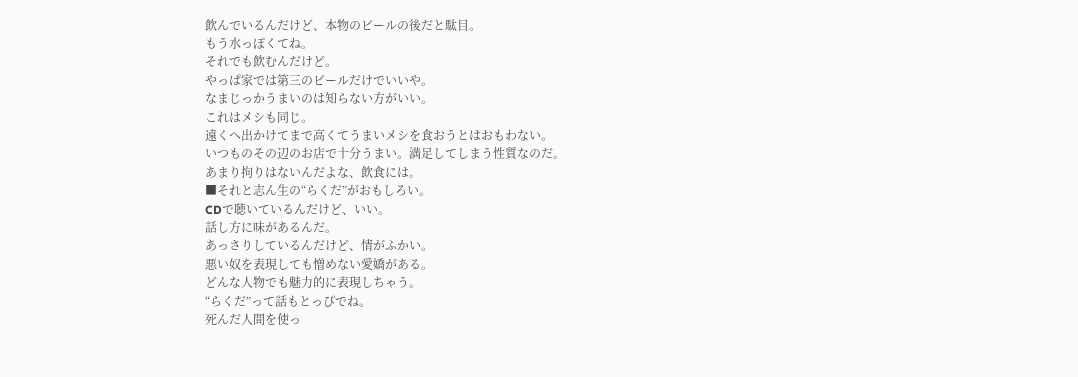飲んでいるんだけど、本物のビールの後だと駄目。
もう水っぽくてね。
それでも飲むんだけど。
やっぱ家では第三のビールだけでいいや。
なまじっかうまいのは知らない方がいい。
これはメシも同じ。
遠くへ出かけてまで高くてうまいメシを食おうとはおもわない。
いつものその辺のお店で十分うまい。満足してしまう性質なのだ。
あまり拘りはないんだよな、飲食には。
■それと志ん生の“らくだ”がおもしろい。
CDで聴いているんだけど、いい。
話し方に味があるんだ。
あっさりしているんだけど、情がふかい。
悪い奴を表現しても憎めない愛嬌がある。
どんな人物でも魅力的に表現しちゃう。
“らくだ”って話もとっぴでね。
死んだ人間を使っ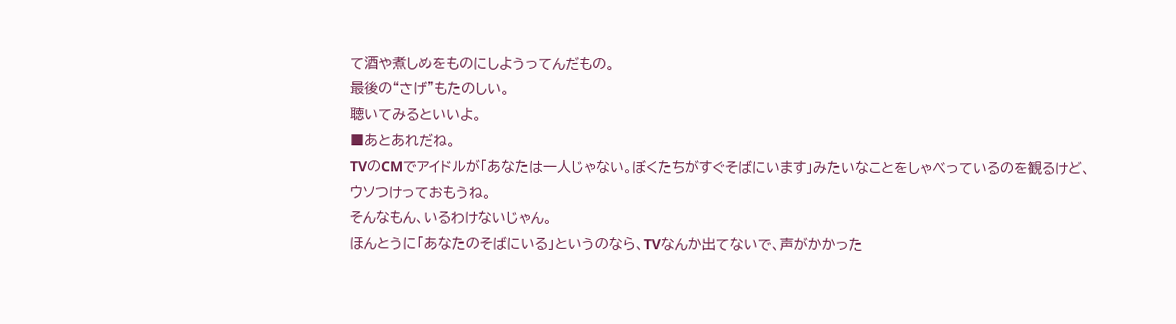て酒や煮しめをものにしようってんだもの。
最後の“さげ”もたのしい。
聴いてみるといいよ。
■あとあれだね。
TVのCMでアイドルが「あなたは一人じゃない。ぼくたちがすぐそばにいます」みたいなことをしゃべっているのを観るけど、ウソつけっておもうね。
そんなもん、いるわけないじゃん。
ほんとうに「あなたのそばにいる」というのなら、TVなんか出てないで、声がかかった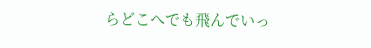らどこへでも飛んでいっ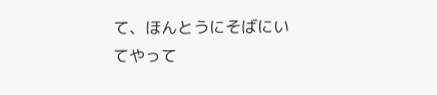て、ほんとうにそばにいてやって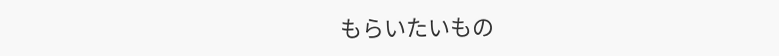もらいたいもの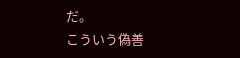だ。
こういう偽善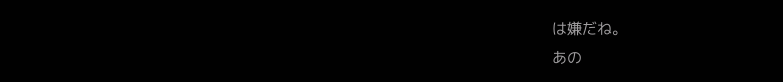は嫌だね。
あの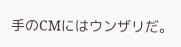手のCMにはウンザリだ。